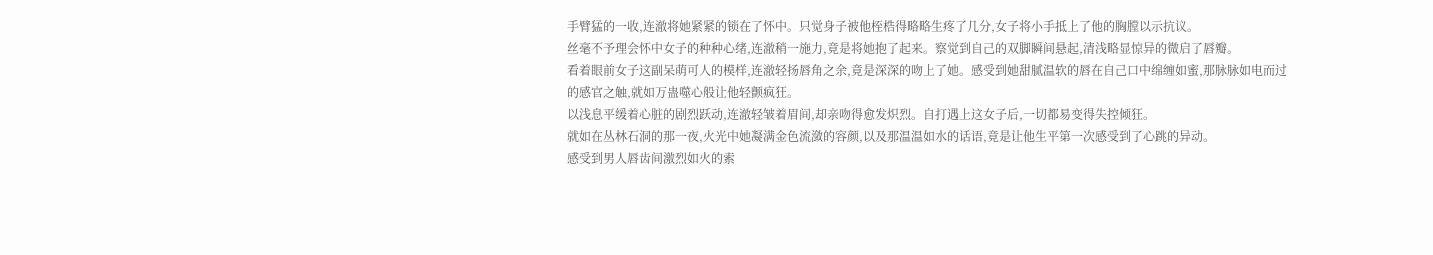手臂猛的一收,连澈将她紧紧的锁在了怀中。只觉身子被他桎梏得略略生疼了几分,女子将小手抵上了他的胸膛以示抗议。
丝毫不予理会怀中女子的种种心绪,连澈稍一施力,竟是将她抱了起来。察觉到自己的双脚瞬间悬起,清浅略显惊异的微启了唇瓣。
看着眼前女子这副呆萌可人的模样,连澈轻扬唇角之余,竟是深深的吻上了她。感受到她甜腻温软的唇在自己口中绵缠如蜜,那脉脉如电而过的感官之触,就如万蛊噬心般让他轻颤疯狂。
以浅息平缓着心脏的剧烈跃动,连澈轻皱着眉间,却亲吻得愈发炽烈。自打遇上这女子后,一切都易变得失控倾狂。
就如在丛林石洞的那一夜,火光中她凝满金色流潋的容颜,以及那温温如水的话语,竟是让他生平第一次感受到了心跳的异动。
感受到男人唇齿间激烈如火的索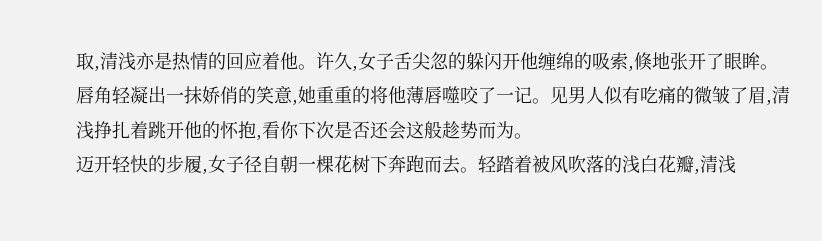取,清浅亦是热情的回应着他。许久,女子舌尖忽的躲闪开他缠绵的吸索,倏地张开了眼眸。
唇角轻凝出一抹娇俏的笑意,她重重的将他薄唇噬咬了一记。见男人似有吃痛的微皱了眉,清浅挣扎着跳开他的怀抱,看你下次是否还会这般趁势而为。
迈开轻快的步履,女子径自朝一棵花树下奔跑而去。轻踏着被风吹落的浅白花瓣,清浅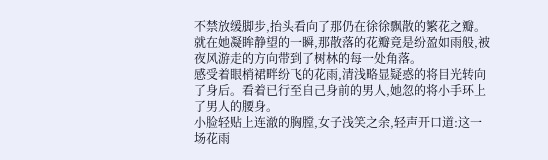不禁放缓脚步,抬头看向了那仍在徐徐飘散的繁花之瓣。
就在她凝眸静望的一瞬,那散落的花瓣竟是纷盈如雨般,被夜风游走的方向带到了树林的每一处角落。
感受着眼梢裙畔纷飞的花雨,清浅略显疑惑的将目光转向了身后。看着已行至自己身前的男人,她忽的将小手环上了男人的腰身。
小脸轻贴上连澈的胸膛,女子浅笑之余,轻声开口道:这一场花雨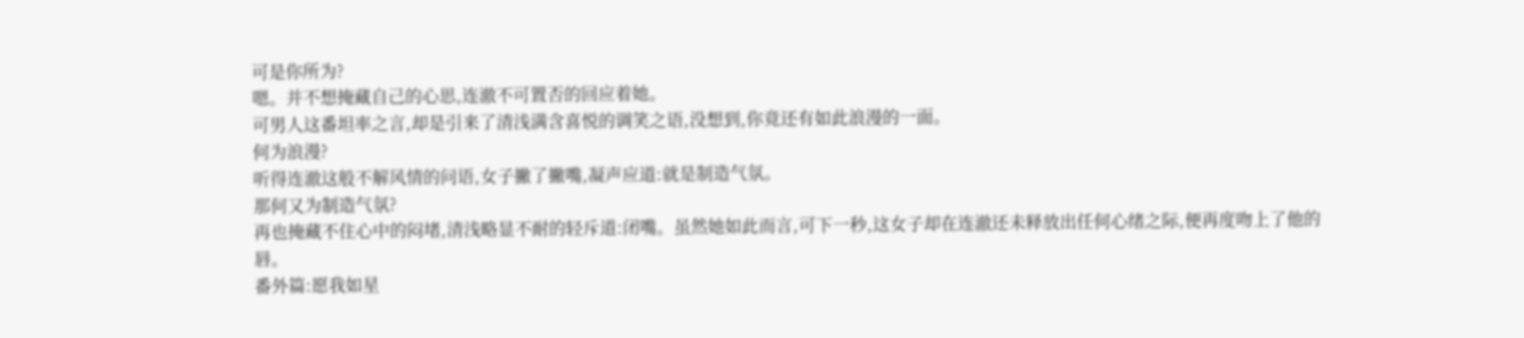可是你所为?
嗯。并不想掩藏自己的心思,连澈不可置否的回应着她。
可男人这番坦率之言,却是引来了清浅满含喜悦的调笑之语,没想到,你竟还有如此浪漫的一面。
何为浪漫?
听得连澈这般不解风情的问语,女子撇了撇嘴,凝声应道:就是制造气氛。
那何又为制造气氛?
再也掩藏不住心中的闷堵,清浅略显不耐的轻斥道:闭嘴。虽然她如此而言,可下一秒,这女子却在连澈还未释放出任何心绪之际,便再度吻上了他的唇。
番外篇:愿我如星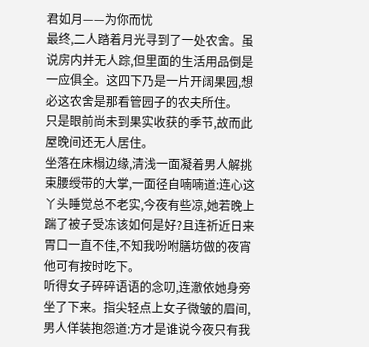君如月——为你而忧
最终,二人踏着月光寻到了一处农舍。虽说房内并无人踪,但里面的生活用品倒是一应俱全。这四下乃是一片开阔果园,想必这农舍是那看管园子的农夫所住。
只是眼前尚未到果实收获的季节,故而此屋晚间还无人居住。
坐落在床榻边缘,清浅一面凝着男人解挑束腰绶带的大掌,一面径自喃喃道:连心这丫头睡觉总不老实,今夜有些凉,她若晚上踹了被子受冻该如何是好?且连祈近日来胃口一直不佳,不知我吩咐膳坊做的夜宵他可有按时吃下。
听得女子碎碎语语的念叨,连澈依她身旁坐了下来。指尖轻点上女子微皱的眉间,男人佯装抱怨道:方才是谁说今夜只有我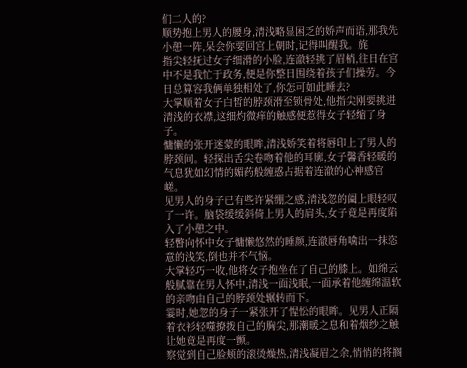们二人的?
顺势抱上男人的腰身,清浅略显困乏的娇声而语,那我先小憩一阵,呆会你要回宫上朝时,记得叫醒我。旄
指尖轻抚过女子细滑的小脸,连澈轻挑了眉梢,往日在宫中不是我忙于政务,便是你整日围绕着孩子们操劳。今日总算容我俩单独相处了,你怎可如此睡去?
大掌顺着女子白皙的脖颈滑至锁骨处,他指尖刚要挑进清浅的衣襟,这细灼微痒的触感便惹得女子轻缩了身子。
慵懒的张开迷蒙的眼眸,清浅娇笑着将唇印上了男人的脖颈间。轻探出舌尖卷吻着他的耳廓,女子馨香轻暖的气息犹如幻情的媚药般缠惑占据着连澈的心神感官嵯。
见男人的身子已有些许紧绷之感,清浅忽的阖上眼轻叹了一许。脑袋缓缓斜倚上男人的肩头,女子竟是再度陷入了小憩之中。
轻瞥向怀中女子慵懒悠然的睡颜,连澈唇角噙出一抹恣意的浅笑,倒也并不气恼。
大掌轻巧一收,他将女子抱坐在了自己的膝上。如绵云般腻靠在男人怀中,清浅一面浅眠,一面承着他缠绵温软的亲吻由自己的脖颈处辗转而下。
霎时,她忽的身子一紧张开了惺忪的眼眸。见男人正隔着衣衫轻噬撩拨自己的胸尖,那潮暖之息和着烟纱之触让她竟是再度一颤。
察觉到自己脸颊的滚烫燥热,清浅凝眉之余,悄悄的将搁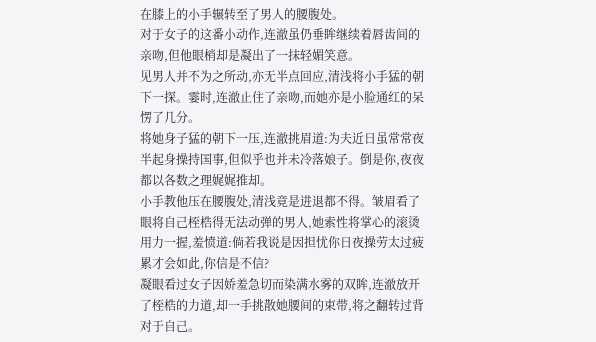在膝上的小手辗转至了男人的腰腹处。
对于女子的这番小动作,连澈虽仍垂眸继续着唇齿间的亲吻,但他眼梢却是凝出了一抹轻媚笑意。
见男人并不为之所动,亦无半点回应,清浅将小手猛的朝下一探。霎时,连澈止住了亲吻,而她亦是小脸通红的呆愣了几分。
将她身子猛的朝下一压,连澈挑眉道:为夫近日虽常常夜半起身操持国事,但似乎也并未冷落娘子。倒是你,夜夜都以各数之理娓娓推却。
小手教他压在腰腹处,清浅竟是进退都不得。皱眉看了眼将自己桎梏得无法动弹的男人,她索性将掌心的滚烫用力一握,羞愤道:倘若我说是因担忧你日夜操劳太过疲累才会如此,你信是不信?
凝眼看过女子因娇羞急切而染满水雾的双眸,连澈放开了桎梏的力道,却一手挑散她腰间的束带,将之翻转过背对于自己。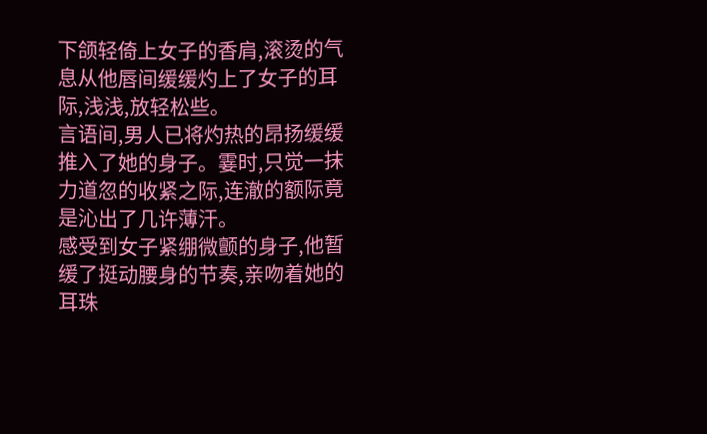下颌轻倚上女子的香肩,滚烫的气息从他唇间缓缓灼上了女子的耳际,浅浅,放轻松些。
言语间,男人已将灼热的昂扬缓缓推入了她的身子。霎时,只觉一抹力道忽的收紧之际,连澈的额际竟是沁出了几许薄汗。
感受到女子紧绷微颤的身子,他暂缓了挺动腰身的节奏,亲吻着她的耳珠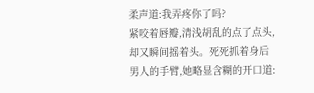柔声道:我弄疼你了吗?
紧咬着唇瓣,清浅胡乱的点了点头,却又瞬间摇着头。死死抓着身后男人的手臂,她略显含糊的开口道: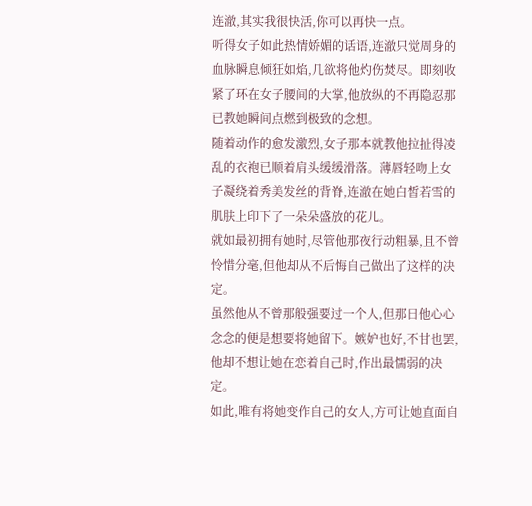连澈,其实我很快活,你可以再快一点。
听得女子如此热情娇媚的话语,连澈只觉周身的血脉瞬息倾狂如焰,几欲将他灼伤焚尽。即刻收紧了环在女子腰间的大掌,他放纵的不再隐忍那已教她瞬间点燃到极致的念想。
随着动作的愈发激烈,女子那本就教他拉扯得凌乱的衣袍已顺着肩头缓缓滑落。薄唇轻吻上女子凝绕着秀美发丝的背脊,连澈在她白皙若雪的肌肤上印下了一朵朵盛放的花儿。
就如最初拥有她时,尽管他那夜行动粗暴,且不曾怜惜分毫,但他却从不后悔自己做出了这样的决定。
虽然他从不曾那般强要过一个人,但那日他心心念念的便是想要将她留下。嫉妒也好,不甘也罢,他却不想让她在恋着自己时,作出最懦弱的决定。
如此,唯有将她变作自己的女人,方可让她直面自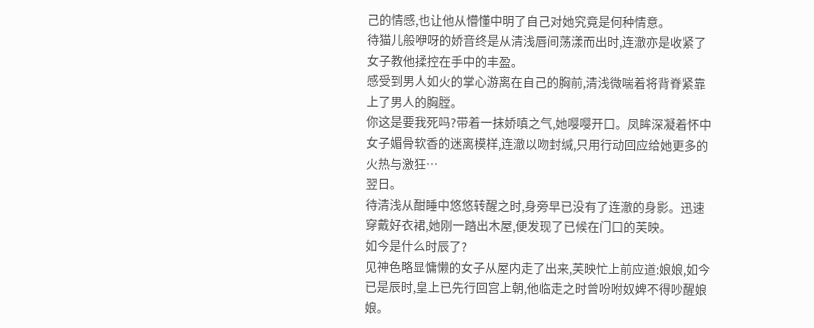己的情感,也让他从懵懂中明了自己对她究竟是何种情意。
待猫儿般咿呀的娇音终是从清浅唇间荡漾而出时,连澈亦是收紧了女子教他揉控在手中的丰盈。
感受到男人如火的掌心游离在自己的胸前,清浅微喘着将背脊紧靠上了男人的胸膛。
你这是要我死吗?带着一抹娇嗔之气,她嘤嘤开口。凤眸深凝着怀中女子媚骨软香的迷离模样,连澈以吻封缄,只用行动回应给她更多的火热与激狂…
翌日。
待清浅从酣睡中悠悠转醒之时,身旁早已没有了连澈的身影。迅速穿戴好衣裙,她刚一踏出木屋,便发现了已候在门口的芙映。
如今是什么时辰了?
见神色略显慵懒的女子从屋内走了出来,芙映忙上前应道:娘娘,如今已是辰时,皇上已先行回宫上朝,他临走之时曾吩咐奴婢不得吵醒娘娘。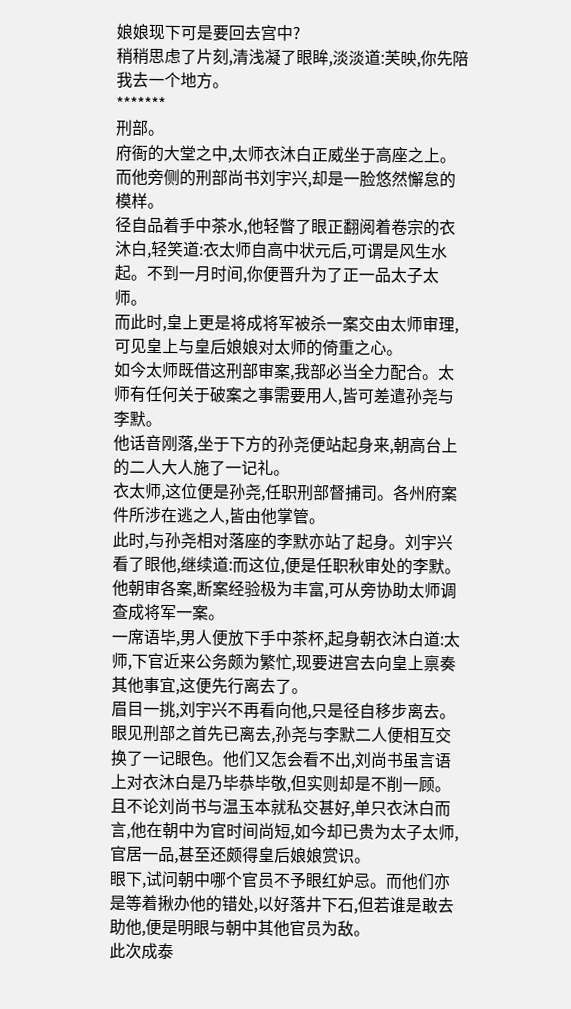娘娘现下可是要回去宫中?
稍稍思虑了片刻,清浅凝了眼眸,淡淡道:芙映,你先陪我去一个地方。
*******
刑部。
府衙的大堂之中,太师衣沐白正威坐于高座之上。而他旁侧的刑部尚书刘宇兴,却是一脸悠然懈怠的模样。
径自品着手中茶水,他轻瞥了眼正翻阅着卷宗的衣沐白,轻笑道:衣太师自高中状元后,可谓是风生水起。不到一月时间,你便晋升为了正一品太子太师。
而此时,皇上更是将成将军被杀一案交由太师审理,可见皇上与皇后娘娘对太师的倚重之心。
如今太师既借这刑部审案,我部必当全力配合。太师有任何关于破案之事需要用人,皆可差遣孙尧与李默。
他话音刚落,坐于下方的孙尧便站起身来,朝高台上的二人大人施了一记礼。
衣太师,这位便是孙尧,任职刑部督捕司。各州府案件所涉在逃之人,皆由他掌管。
此时,与孙尧相对落座的李默亦站了起身。刘宇兴看了眼他,继续道:而这位,便是任职秋审处的李默。他朝审各案,断案经验极为丰富,可从旁协助太师调查成将军一案。
一席语毕,男人便放下手中茶杯,起身朝衣沐白道:太师,下官近来公务颇为繁忙,现要进宫去向皇上禀奏其他事宜,这便先行离去了。
眉目一挑,刘宇兴不再看向他,只是径自移步离去。
眼见刑部之首先已离去,孙尧与李默二人便相互交换了一记眼色。他们又怎会看不出,刘尚书虽言语上对衣沐白是乃毕恭毕敬,但实则却是不削一顾。
且不论刘尚书与温玉本就私交甚好,单只衣沐白而言,他在朝中为官时间尚短,如今却已贵为太子太师,官居一品,甚至还颇得皇后娘娘赏识。
眼下,试问朝中哪个官员不予眼红妒忌。而他们亦是等着揪办他的错处,以好落井下石,但若谁是敢去助他,便是明眼与朝中其他官员为敌。
此次成泰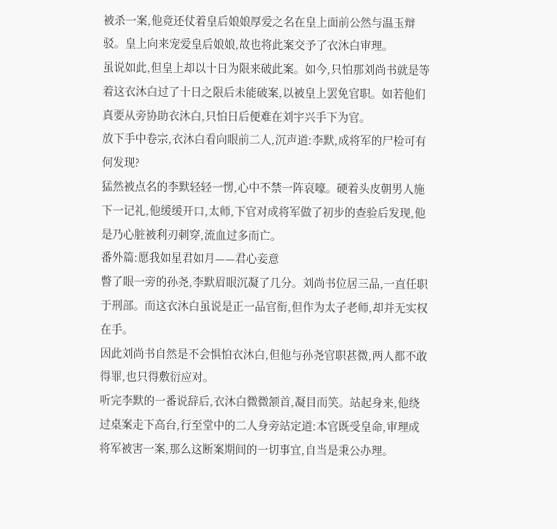被杀一案,他竟还仗着皇后娘娘厚爱之名在皇上面前公然与温玉辩驳。皇上向来宠爱皇后娘娘,故也将此案交予了衣沐白审理。
虽说如此,但皇上却以十日为限来破此案。如今,只怕那刘尚书就是等着这衣沐白过了十日之限后未能破案,以被皇上罢免官职。如若他们真要从旁协助衣沐白,只怕日后便难在刘宇兴手下为官。
放下手中卷宗,衣沐白看向眼前二人,沉声道:李默,成将军的尸检可有何发现?
猛然被点名的李默轻轻一愣,心中不禁一阵哀嚎。硬着头皮朝男人施下一记礼,他缓缓开口,太师,下官对成将军做了初步的查验后发现,他是乃心脏被利刃刺穿,流血过多而亡。
番外篇:愿我如星君如月——君心妾意
瞥了眼一旁的孙尧,李默眉眼沉凝了几分。刘尚书位居三品,一直任职于刑部。而这衣沐白虽说是正一品官衔,但作为太子老师,却并无实权在手。
因此刘尚书自然是不会惧怕衣沐白,但他与孙尧官职甚微,两人都不敢得罪,也只得敷衍应对。
听完李默的一番说辞后,衣沐白微微颔首,凝目而笑。站起身来,他绕过桌案走下高台,行至堂中的二人身旁站定道:本官既受皇命,审理成将军被害一案,那么这断案期间的一切事宜,自当是秉公办理。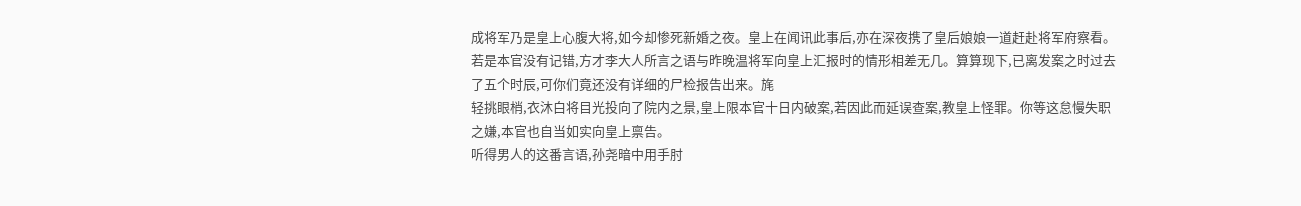成将军乃是皇上心腹大将,如今却惨死新婚之夜。皇上在闻讯此事后,亦在深夜携了皇后娘娘一道赶赴将军府察看。
若是本官没有记错,方才李大人所言之语与昨晚温将军向皇上汇报时的情形相差无几。算算现下,已离发案之时过去了五个时辰,可你们竟还没有详细的尸检报告出来。旄
轻挑眼梢,衣沐白将目光投向了院内之景,皇上限本官十日内破案,若因此而延误查案,教皇上怪罪。你等这怠慢失职之嫌,本官也自当如实向皇上禀告。
听得男人的这番言语,孙尧暗中用手肘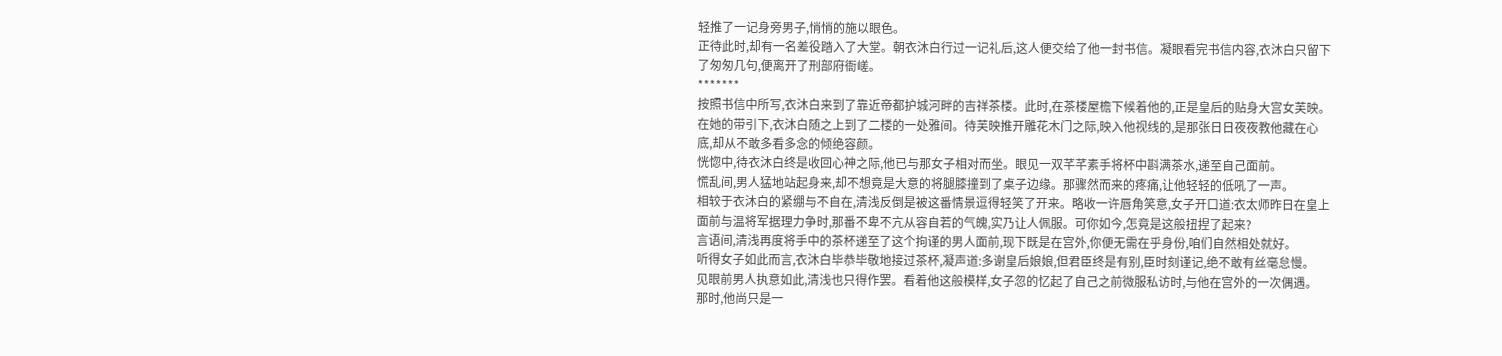轻推了一记身旁男子,悄悄的施以眼色。
正待此时,却有一名差役踏入了大堂。朝衣沐白行过一记礼后,这人便交给了他一封书信。凝眼看完书信内容,衣沐白只留下了匆匆几句,便离开了刑部府衙嵯。
*******
按照书信中所写,衣沐白来到了靠近帝都护城河畔的吉祥茶楼。此时,在茶楼屋檐下候着他的,正是皇后的贴身大宫女芙映。
在她的带引下,衣沐白随之上到了二楼的一处雅间。待芙映推开雕花木门之际,映入他视线的,是那张日日夜夜教他藏在心底,却从不敢多看多念的倾绝容颜。
恍惚中,待衣沐白终是收回心神之际,他已与那女子相对而坐。眼见一双芊芊素手将杯中斟满茶水,递至自己面前。
慌乱间,男人猛地站起身来,却不想竟是大意的将腿膝撞到了桌子边缘。那骤然而来的疼痛,让他轻轻的低吼了一声。
相较于衣沐白的紧绷与不自在,清浅反倒是被这番情景逗得轻笑了开来。略收一许唇角笑意,女子开口道:衣太师昨日在皇上面前与温将军据理力争时,那番不卑不亢从容自若的气魄,实乃让人佩服。可你如今,怎竟是这般扭捏了起来?
言语间,清浅再度将手中的茶杯递至了这个拘谨的男人面前,现下既是在宫外,你便无需在乎身份,咱们自然相处就好。
听得女子如此而言,衣沐白毕恭毕敬地接过茶杯,凝声道:多谢皇后娘娘,但君臣终是有别,臣时刻谨记,绝不敢有丝毫怠慢。
见眼前男人执意如此,清浅也只得作罢。看着他这般模样,女子忽的忆起了自己之前微服私访时,与他在宫外的一次偶遇。
那时,他尚只是一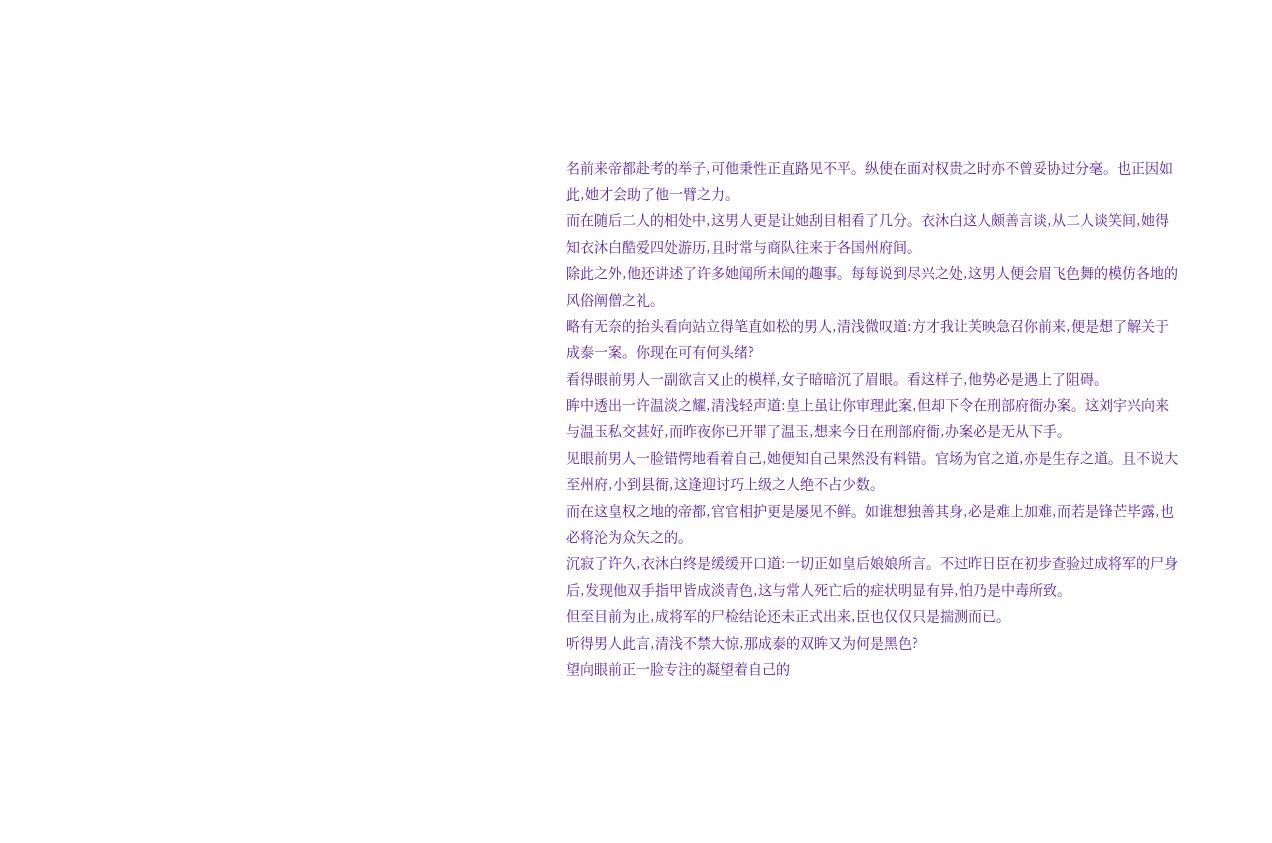名前来帝都赴考的举子,可他秉性正直路见不平。纵使在面对权贵之时亦不曾妥协过分毫。也正因如此,她才会助了他一臂之力。
而在随后二人的相处中,这男人更是让她刮目相看了几分。衣沐白这人颇善言谈,从二人谈笑间,她得知衣沐白酷爱四处游历,且时常与商队往来于各国州府间。
除此之外,他还讲述了许多她闻所未闻的趣事。每每说到尽兴之处,这男人便会眉飞色舞的模仿各地的风俗阐僧之礼。
略有无奈的抬头看向站立得笔直如松的男人,清浅微叹道:方才我让芙映急召你前来,便是想了解关于成泰一案。你现在可有何头绪?
看得眼前男人一副欲言又止的模样,女子暗暗沉了眉眼。看这样子,他势必是遇上了阻碍。
眸中透出一许温淡之耀,清浅轻声道:皇上虽让你审理此案,但却下令在刑部府衙办案。这刘宇兴向来与温玉私交甚好,而昨夜你已开罪了温玉,想来今日在刑部府衙,办案必是无从下手。
见眼前男人一脸错愕地看着自己,她便知自己果然没有料错。官场为官之道,亦是生存之道。且不说大至州府,小到县衙,这逢迎讨巧上级之人绝不占少数。
而在这皇权之地的帝都,官官相护更是屡见不鲜。如谁想独善其身,必是难上加难,而若是锋芒毕露,也必将沦为众矢之的。
沉寂了许久,衣沐白终是缓缓开口道:一切正如皇后娘娘所言。不过昨日臣在初步查验过成将军的尸身后,发现他双手指甲皆成淡青色,这与常人死亡后的症状明显有异,怕乃是中毒所致。
但至目前为止,成将军的尸检结论还未正式出来,臣也仅仅只是揣测而已。
听得男人此言,清浅不禁大惊,那成泰的双眸又为何是黑色?
望向眼前正一脸专注的凝望着自己的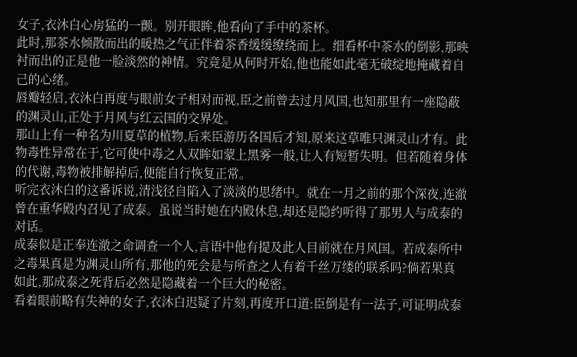女子,衣沐白心房猛的一颤。别开眼眸,他看向了手中的茶杯。
此时,那茶水倾散而出的暖热之气正伴着茶香缓缓缭绕而上。细看杯中茶水的倒影,那映衬而出的正是他一脸淡然的神情。究竟是从何时开始,他也能如此毫无破绽地掩藏着自己的心绪。
唇瓣轻启,衣沐白再度与眼前女子相对而视,臣之前曾去过月风国,也知那里有一座隐蔽的渊灵山,正处于月风与红云国的交界处。
那山上有一种名为川夏草的植物,后来臣游历各国后才知,原来这草唯只渊灵山才有。此物毒性异常在于,它可使中毒之人双眸如蒙上黑雾一般,让人有短暂失明。但若随着身体的代谢,毒物被排解掉后,便能自行恢复正常。
听完衣沐白的这番诉说,清浅径自陷入了淡淡的思绪中。就在一月之前的那个深夜,连澈曾在重华殿内召见了成泰。虽说当时她在内殿休息,却还是隐约听得了那男人与成泰的对话。
成泰似是正奉连澈之命调查一个人,言语中他有提及此人目前就在月风国。若成泰所中之毒果真是为渊灵山所有,那他的死会是与所查之人有着千丝万缕的联系吗?倘若果真如此,那成泰之死背后必然是隐藏着一个巨大的秘密。
看着眼前略有失神的女子,衣沐白迟疑了片刻,再度开口道:臣倒是有一法子,可证明成泰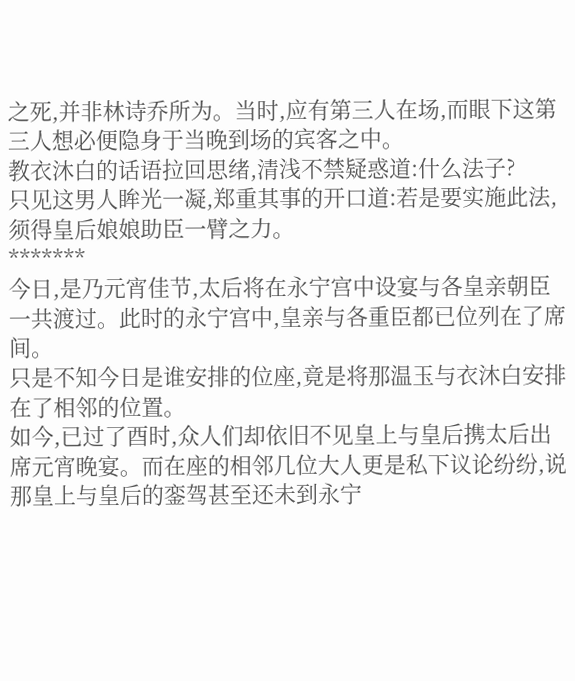之死,并非林诗乔所为。当时,应有第三人在场,而眼下这第三人想必便隐身于当晚到场的宾客之中。
教衣沐白的话语拉回思绪,清浅不禁疑惑道:什么法子?
只见这男人眸光一凝,郑重其事的开口道:若是要实施此法,须得皇后娘娘助臣一臂之力。
*******
今日,是乃元宵佳节,太后将在永宁宫中设宴与各皇亲朝臣一共渡过。此时的永宁宫中,皇亲与各重臣都已位列在了席间。
只是不知今日是谁安排的位座,竟是将那温玉与衣沐白安排在了相邻的位置。
如今,已过了酉时,众人们却依旧不见皇上与皇后携太后出席元宵晚宴。而在座的相邻几位大人更是私下议论纷纷,说那皇上与皇后的銮驾甚至还未到永宁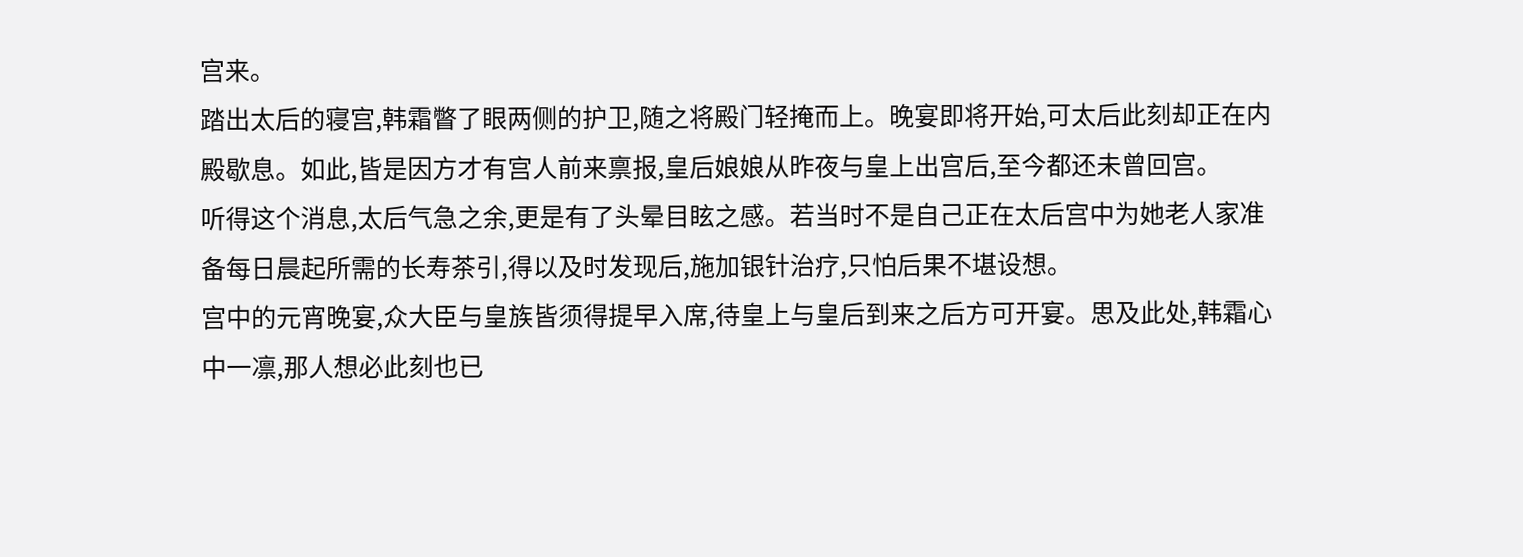宫来。
踏出太后的寝宫,韩霜瞥了眼两侧的护卫,随之将殿门轻掩而上。晚宴即将开始,可太后此刻却正在内殿歇息。如此,皆是因方才有宫人前来禀报,皇后娘娘从昨夜与皇上出宫后,至今都还未曾回宫。
听得这个消息,太后气急之余,更是有了头晕目眩之感。若当时不是自己正在太后宫中为她老人家准备每日晨起所需的长寿茶引,得以及时发现后,施加银针治疗,只怕后果不堪设想。
宫中的元宵晚宴,众大臣与皇族皆须得提早入席,待皇上与皇后到来之后方可开宴。思及此处,韩霜心中一凛,那人想必此刻也已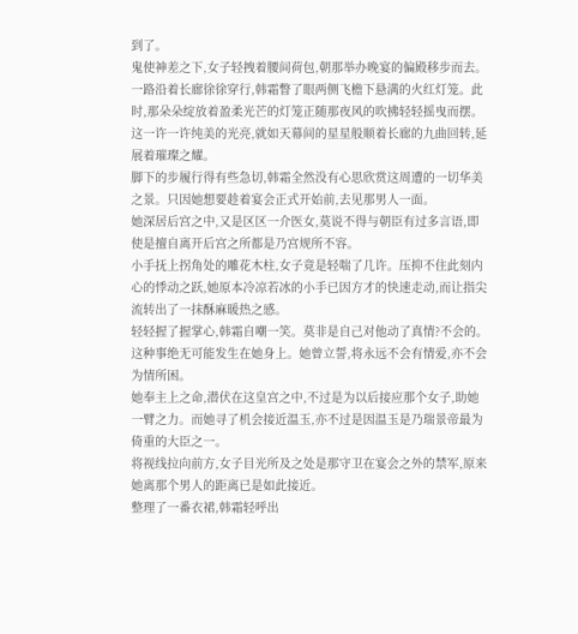到了。
鬼使神差之下,女子轻拽着腰间荷包,朝那举办晚宴的偏殿移步而去。
一路沿着长廊徐徐穿行,韩霜瞥了眼两侧飞檐下悬满的火红灯笼。此时,那朵朵绽放着盈柔光芒的灯笼正随那夜风的吹拂轻轻摇曳而摆。
这一许一许纯美的光亮,就如天幕间的星星般顺着长廊的九曲回转,延展着璀璨之耀。
脚下的步履行得有些急切,韩霜全然没有心思欣赏这周遭的一切华美之景。只因她想要趁着宴会正式开始前,去见那男人一面。
她深居后宫之中,又是区区一介医女,莫说不得与朝臣有过多言语,即使是擅自离开后宫之所都是乃宫规所不容。
小手抚上拐角处的雕花木柱,女子竟是轻喘了几许。压抑不住此刻内心的悸动之跃,她原本冷凉若冰的小手已因方才的快速走动,而让指尖流转出了一抹酥麻暖热之感。
轻轻握了握掌心,韩霜自嘲一笑。莫非是自己对他动了真情?不会的。这种事绝无可能发生在她身上。她曾立誓,将永远不会有情爱,亦不会为情所困。
她奉主上之命,潜伏在这皇宫之中,不过是为以后接应那个女子,助她一臂之力。而她寻了机会接近温玉,亦不过是因温玉是乃瑞景帝最为倚重的大臣之一。
将视线拉向前方,女子目光所及之处是那守卫在宴会之外的禁军,原来她离那个男人的距离已是如此接近。
整理了一番衣裙,韩霜轻呼出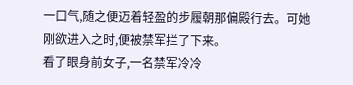一口气,随之便迈着轻盈的步履朝那偏殿行去。可她刚欲进入之时,便被禁军拦了下来。
看了眼身前女子,一名禁军冷冷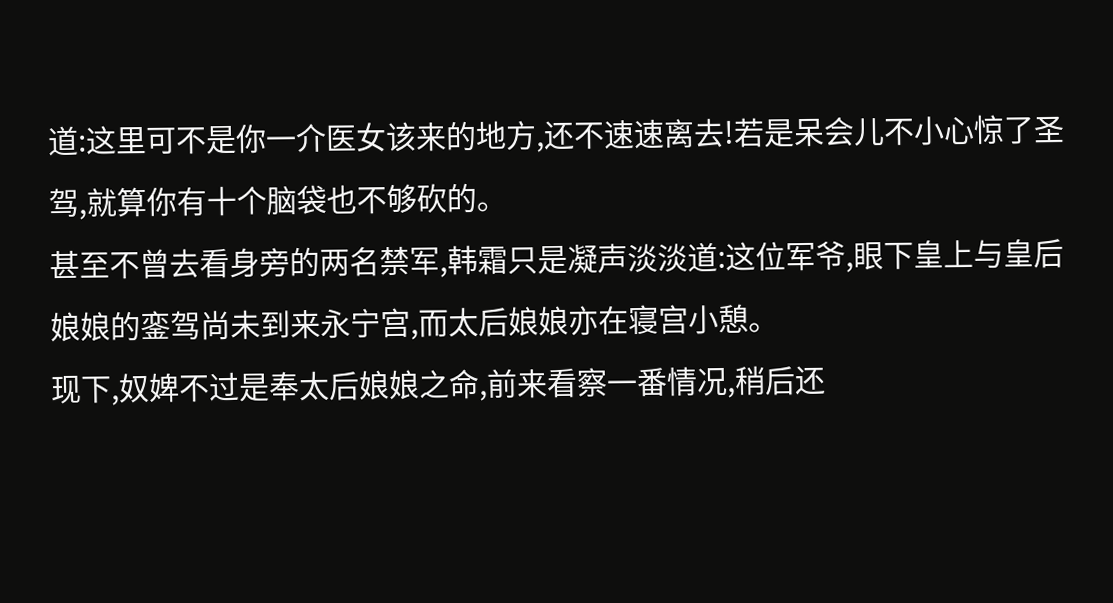道:这里可不是你一介医女该来的地方,还不速速离去!若是呆会儿不小心惊了圣驾,就算你有十个脑袋也不够砍的。
甚至不曾去看身旁的两名禁军,韩霜只是凝声淡淡道:这位军爷,眼下皇上与皇后娘娘的銮驾尚未到来永宁宫,而太后娘娘亦在寝宫小憩。
现下,奴婢不过是奉太后娘娘之命,前来看察一番情况,稍后还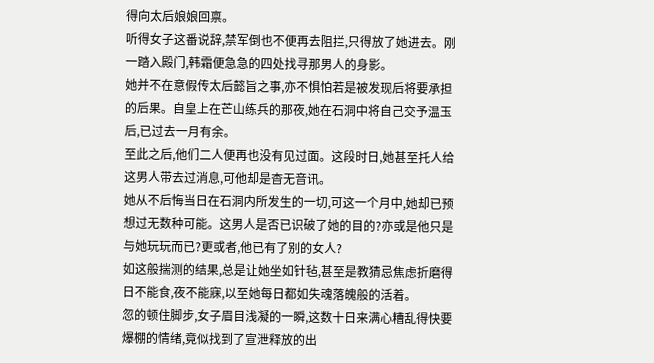得向太后娘娘回禀。
听得女子这番说辞,禁军倒也不便再去阻拦,只得放了她进去。刚一踏入殿门,韩霜便急急的四处找寻那男人的身影。
她并不在意假传太后懿旨之事,亦不惧怕若是被发现后将要承担的后果。自皇上在芒山练兵的那夜,她在石洞中将自己交予温玉后,已过去一月有余。
至此之后,他们二人便再也没有见过面。这段时日,她甚至托人给这男人带去过消息,可他却是杳无音讯。
她从不后悔当日在石洞内所发生的一切,可这一个月中,她却已预想过无数种可能。这男人是否已识破了她的目的?亦或是他只是与她玩玩而已?更或者,他已有了别的女人?
如这般揣测的结果,总是让她坐如针毡,甚至是教猜忌焦虑折磨得日不能食,夜不能寐,以至她每日都如失魂落魄般的活着。
忽的顿住脚步,女子眉目浅凝的一瞬,这数十日来满心糟乱得快要爆棚的情绪,竟似找到了宣泄释放的出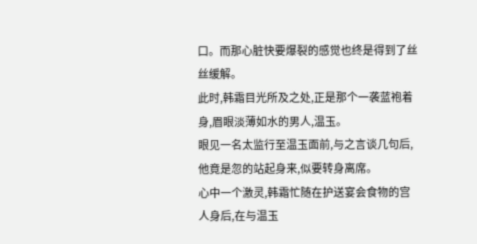口。而那心脏快要爆裂的感觉也终是得到了丝丝缓解。
此时,韩霜目光所及之处,正是那个一袭蓝袍着身,眉眼淡薄如水的男人,温玉。
眼见一名太监行至温玉面前,与之言谈几句后,他竟是忽的站起身来,似要转身离席。
心中一个激灵,韩霜忙随在护送宴会食物的宫人身后,在与温玉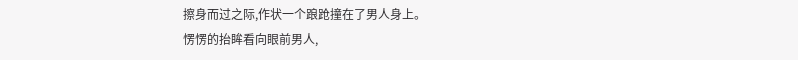擦身而过之际,作状一个踉跄撞在了男人身上。
愣愣的抬眸看向眼前男人,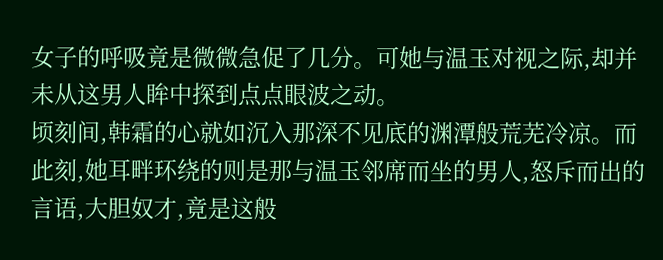女子的呼吸竟是微微急促了几分。可她与温玉对视之际,却并未从这男人眸中探到点点眼波之动。
顷刻间,韩霜的心就如沉入那深不见底的渊潭般荒芜冷凉。而此刻,她耳畔环绕的则是那与温玉邻席而坐的男人,怒斥而出的言语,大胆奴才,竟是这般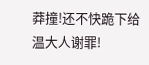莽撞!还不快跪下给温大人谢罪!